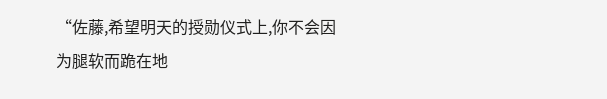“佐藤,希望明天的授勋仪式上,你不会因为腿软而跪在地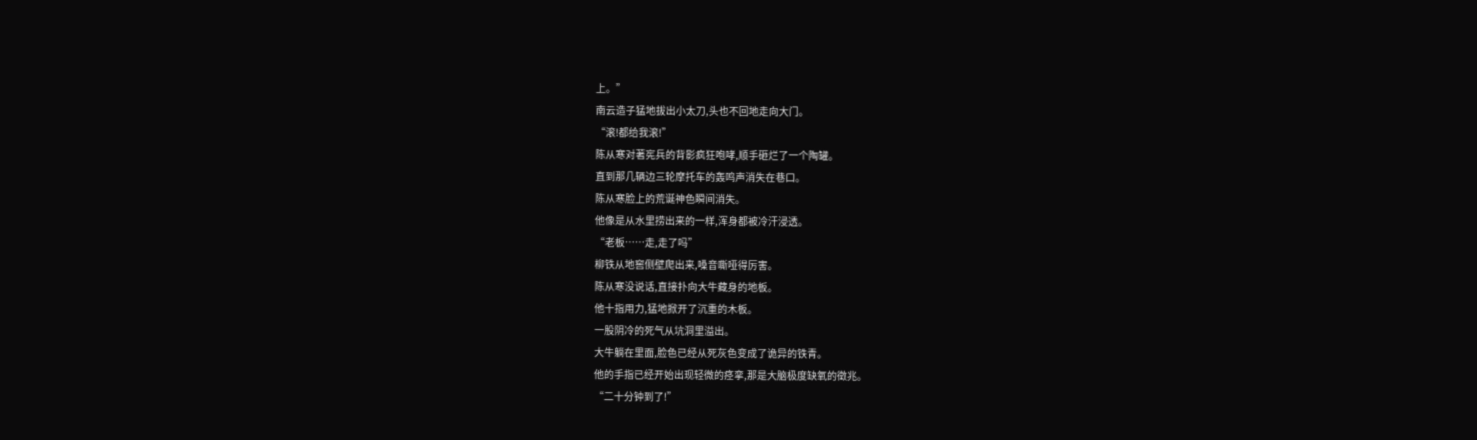上。”
南云造子猛地拔出小太刀,头也不回地走向大门。
“滚!都给我滚!”
陈从寒对著宪兵的背影疯狂咆哮,顺手砸烂了一个陶罐。
直到那几辆边三轮摩托车的轰鸣声消失在巷口。
陈从寒脸上的荒诞神色瞬间消失。
他像是从水里捞出来的一样,浑身都被冷汗浸透。
“老板……走,走了吗”
柳铁从地窖侧壁爬出来,嗓音嘶哑得厉害。
陈从寒没说话,直接扑向大牛藏身的地板。
他十指用力,猛地掀开了沉重的木板。
一股阴冷的死气从坑洞里溢出。
大牛躺在里面,脸色已经从死灰色变成了诡异的铁青。
他的手指已经开始出现轻微的痉挛,那是大脑极度缺氧的徵兆。
“二十分钟到了!”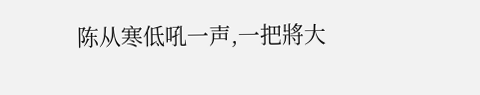陈从寒低吼一声,一把將大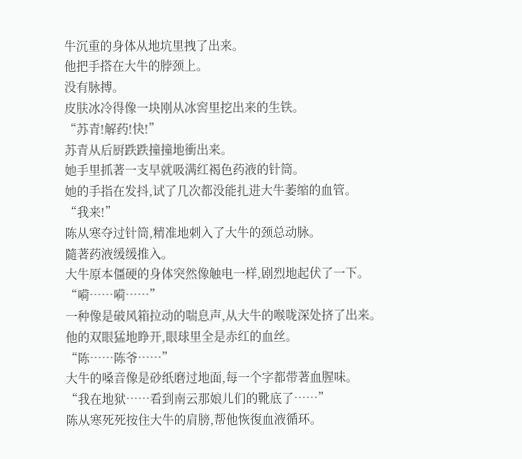牛沉重的身体从地坑里拽了出来。
他把手搭在大牛的脖颈上。
没有脉搏。
皮肤冰冷得像一块刚从冰窖里挖出来的生铁。
“苏青!解药!快!”
苏青从后厨跌跌撞撞地衝出来。
她手里抓著一支早就吸满红褐色药液的针筒。
她的手指在发抖,试了几次都没能扎进大牛萎缩的血管。
“我来!”
陈从寒夺过针筒,精准地刺入了大牛的颈总动脉。
隨著药液缓缓推入。
大牛原本僵硬的身体突然像触电一样,剧烈地起伏了一下。
“嗬……嗬……”
一种像是破风箱拉动的喘息声,从大牛的喉咙深处挤了出来。
他的双眼猛地睁开,眼球里全是赤红的血丝。
“陈……陈爷……”
大牛的嗓音像是砂纸磨过地面,每一个字都带著血腥味。
“我在地狱……看到南云那娘儿们的靴底了……”
陈从寒死死按住大牛的肩膀,帮他恢復血液循环。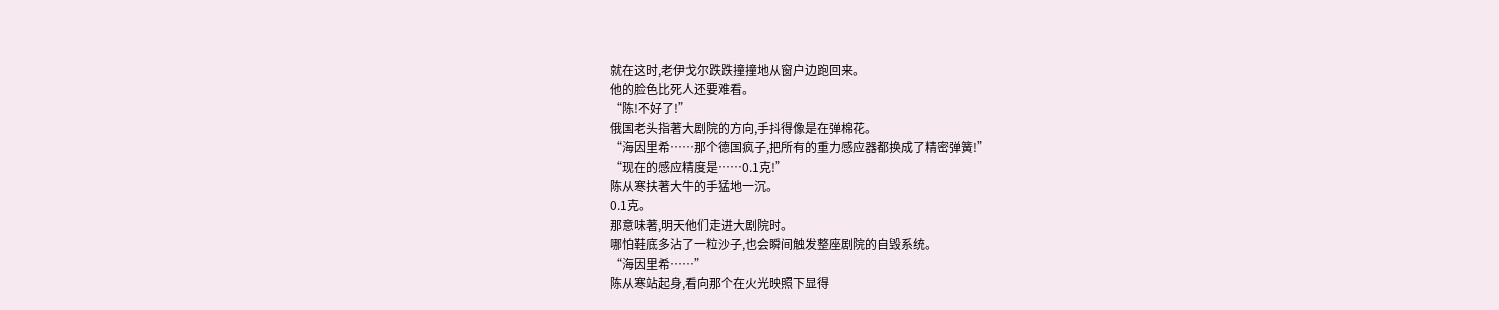就在这时,老伊戈尔跌跌撞撞地从窗户边跑回来。
他的脸色比死人还要难看。
“陈!不好了!”
俄国老头指著大剧院的方向,手抖得像是在弹棉花。
“海因里希……那个德国疯子,把所有的重力感应器都换成了精密弹簧!”
“现在的感应精度是……0.1克!”
陈从寒扶著大牛的手猛地一沉。
0.1克。
那意味著,明天他们走进大剧院时。
哪怕鞋底多沾了一粒沙子,也会瞬间触发整座剧院的自毁系统。
“海因里希……”
陈从寒站起身,看向那个在火光映照下显得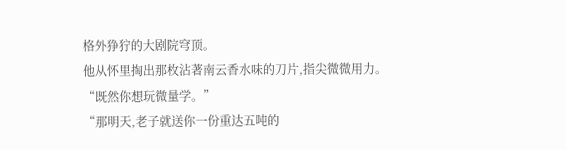格外狰狞的大剧院穹顶。
他从怀里掏出那枚沾著南云香水味的刀片,指尖微微用力。
“既然你想玩微量学。”
“那明天,老子就送你一份重达五吨的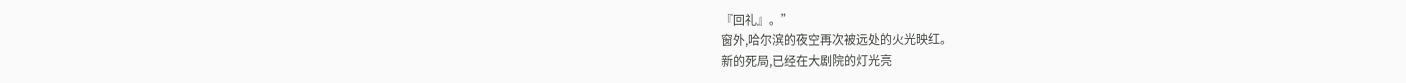『回礼』。”
窗外,哈尔滨的夜空再次被远处的火光映红。
新的死局,已经在大剧院的灯光亮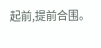起前,提前合围。